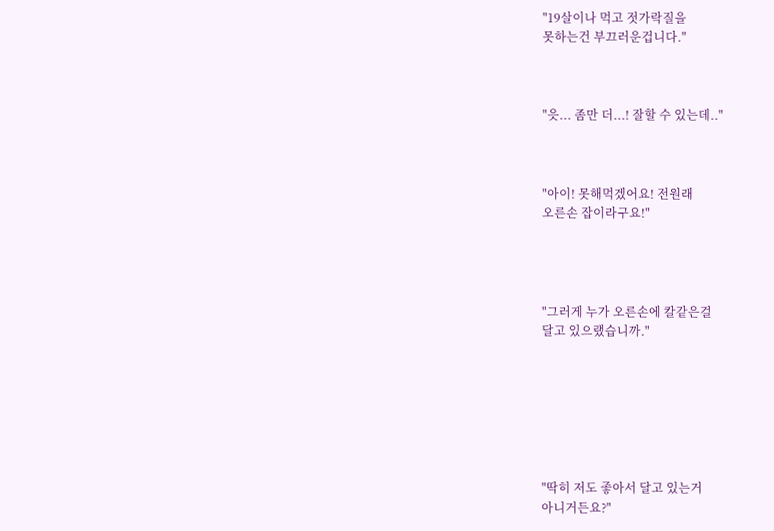"19살이나 먹고 젓가락질을
못하는건 부끄러운겁니다."



"읏... 좀만 더...! 잘할 수 있는데.."



"아이! 못해먹겠어요! 전원래
오른손 잡이라구요!"




"그러게 누가 오른손에 칼같은걸
달고 있으랬습니까."







"딱히 저도 좋아서 달고 있는거
아니거든요?"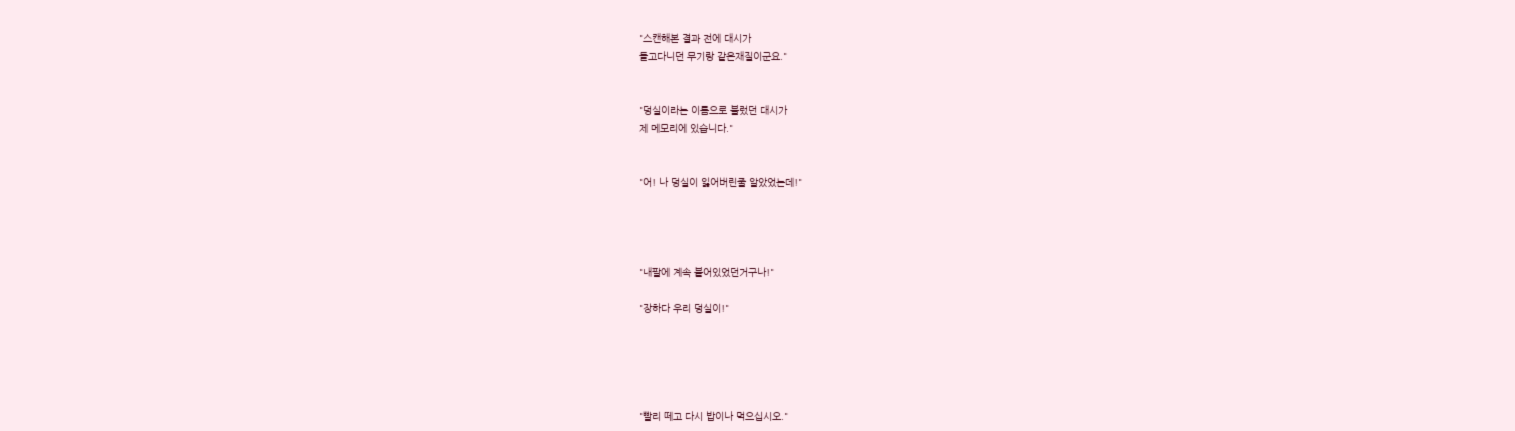"스캔해본 결과 전에 대시가
들고다니던 무기랑 같은재질이군요."


"덩실이라는 이름으로 불렀던 대시가
제 메모리에 있습니다."


"어! 나 덩실이 잃어버린줄 알았었는데!"




"내팔에 계속 붙어있었던거구나!"

"장하다 우리 덩실이!"





"빨리 떼고 다시 밥이나 먹으십시오."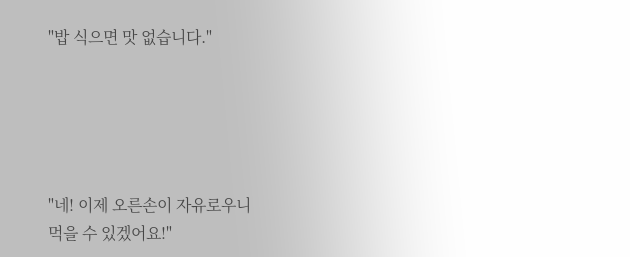"밥 식으면 맛 없습니다."





"네! 이제 오른손이 자유로우니
먹을 수 있겠어요!"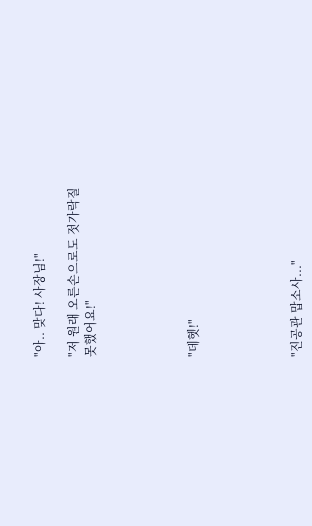"아.. 맞다! 사장님!"

"저 원래 오른손으로도 젓가락질
못했어요!"





"데헷!"





"진공관 맙소사..."